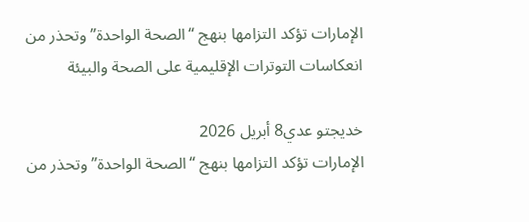الإمارات تؤكد التزامها بنهج “الصحة الواحدة” وتحذر من انعكاسات التوترات الإقليمية على الصحة والبيئة

خديجتو عدي8 أبريل 2026
الإمارات تؤكد التزامها بنهج “الصحة الواحدة” وتحذر من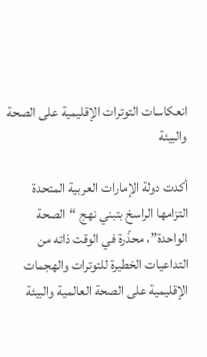انعكاسات التوترات الإقليمية على الصحة والبيئة

أكدت دولة الإمارات العربية المتحدة التزامها الراسخ بتبني نهج “الصحة الواحدة”، محذّرة في الوقت ذاته من التداعيات الخطيرة للتوترات والهجمات الإقليمية على الصحة العالمية والبيئة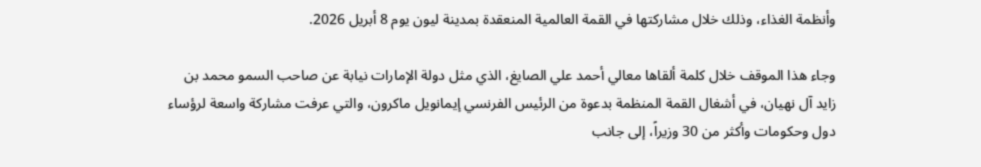وأنظمة الغذاء، وذلك خلال مشاركتها في القمة العالمية المنعقدة بمدينة ليون يوم 8 أبريل 2026.

وجاء هذا الموقف خلال كلمة ألقاها معالي أحمد علي الصايغ، الذي مثل دولة الإمارات نيابة عن صاحب السمو محمد بن زايد آل نهيان، في أشغال القمة المنظمة بدعوة من الرئيس الفرنسي إيمانويل ماكرون، والتي عرفت مشاركة واسعة لرؤساء دول وحكومات وأكثر من 30 وزيراً، إلى جانب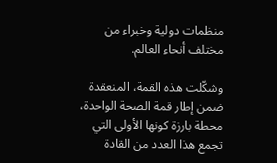منظمات دولية وخبراء من مختلف أنحاء العالم.

وشكّلت هذه القمة، المنعقدة ضمن إطار قمة الصحة الواحدة، محطة بارزة كونها الأولى التي تجمع هذا العدد من القادة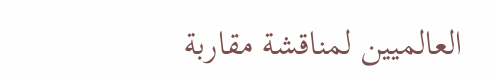العالميين لمناقشة مقاربة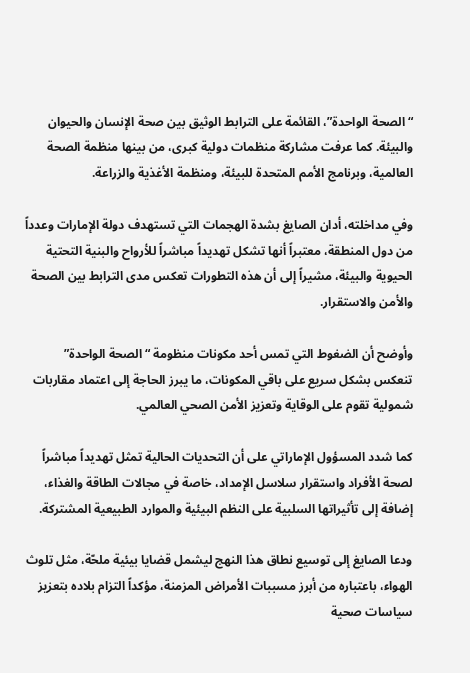“الصحة الواحدة”، القائمة على الترابط الوثيق بين صحة الإنسان والحيوان والبيئة. كما عرفت مشاركة منظمات دولية كبرى، من بينها منظمة الصحة العالمية، وبرنامج الأمم المتحدة للبيئة، ومنظمة الأغذية والزراعة.

وفي مداخلته، أدان الصايغ بشدة الهجمات التي تستهدف دولة الإمارات وعدداً من دول المنطقة، معتبراً أنها تشكل تهديداً مباشراً للأرواح والبنية التحتية الحيوية والبيئة، مشيراً إلى أن هذه التطورات تعكس مدى الترابط بين الصحة والأمن والاستقرار.

وأوضح أن الضغوط التي تمس أحد مكونات منظومة “الصحة الواحدة” تنعكس بشكل سريع على باقي المكونات، ما يبرز الحاجة إلى اعتماد مقاربات شمولية تقوم على الوقاية وتعزيز الأمن الصحي العالمي.

كما شدد المسؤول الإماراتي على أن التحديات الحالية تمثل تهديداً مباشراً لصحة الأفراد واستقرار سلاسل الإمداد، خاصة في مجالات الطاقة والغذاء، إضافة إلى تأثيراتها السلبية على النظم البيئية والموارد الطبيعية المشتركة.

ودعا الصايغ إلى توسيع نطاق هذا النهج ليشمل قضايا بيئية ملحّة، مثل تلوث الهواء، باعتباره من أبرز مسببات الأمراض المزمنة، مؤكداً التزام بلاده بتعزيز سياسات صحية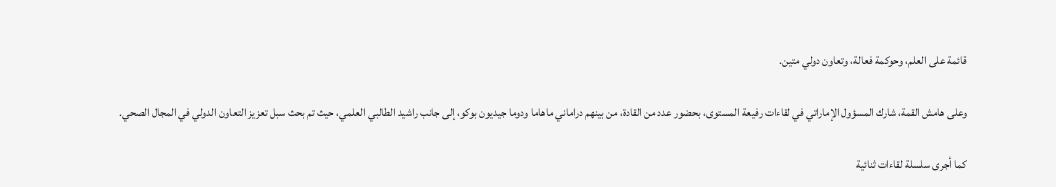قائمة على العلم، وحوكمة فعالة، وتعاون دولي متين.

وعلى هامش القمة، شارك المسؤول الإماراتي في لقاءات رفيعة المستوى، بحضور عدد من القادة، من بينهم دراماني ماهاما ودوما جيديون بوكو، إلى جانب راشيد الطالبي العلمي، حيث تم بحث سبل تعزيز التعاون الدولي في المجال الصحي.

كما أجرى سلسلة لقاءات ثنائية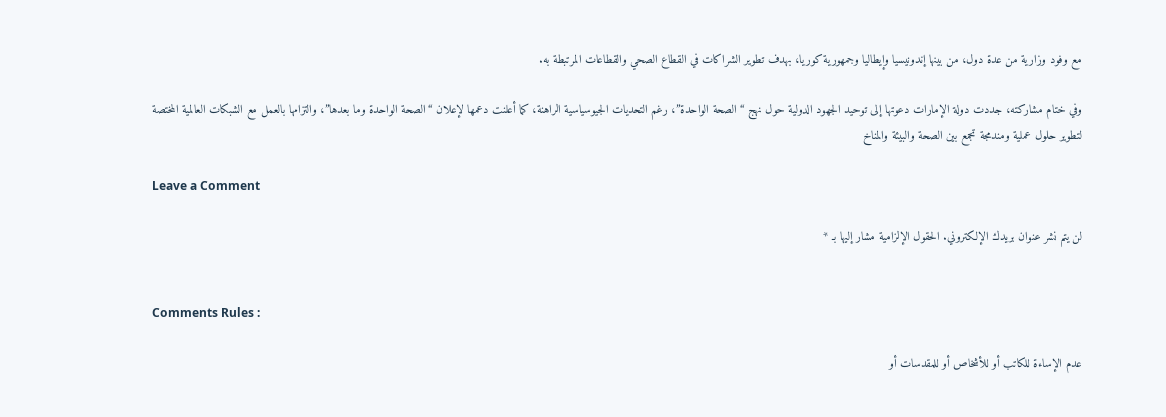مع وفود وزارية من عدة دول، من بينها إندونيسيا وإيطاليا وجمهورية كوريا، بهدف تطوير الشراكات في القطاع الصحي والقطاعات المرتبطة به.

وفي ختام مشاركته، جددت دولة الإمارات دعوتها إلى توحيد الجهود الدولية حول نهج “الصحة الواحدة”، رغم التحديات الجيوسياسية الراهنة، كما أعلنت دعمها لإعلان “الصحة الواحدة وما بعدها”، والتزامها بالعمل مع الشبكات العالمية المختصة لتطوير حلول عملية ومندمجة تجمع بين الصحة والبيئة والمناخ

Leave a Comment

لن يتم نشر عنوان بريدك الإلكتروني. الحقول الإلزامية مشار إليها بـ *


Comments Rules :

عدم الإساءة للكاتب أو للأشخاص أو للمقدسات أو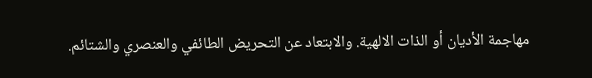مهاجمة الأديان أو الذات الالهية. والابتعاد عن التحريض الطائفي والعنصري والشتائم.